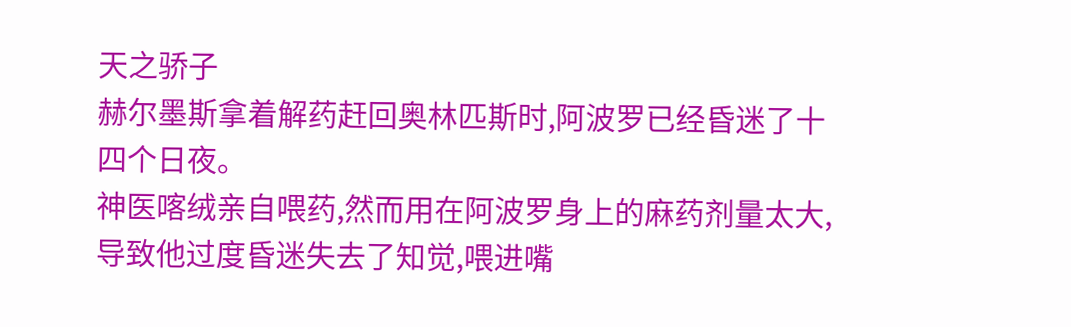天之骄子
赫尔墨斯拿着解药赶回奥林匹斯时,阿波罗已经昏迷了十四个日夜。
神医喀绒亲自喂药,然而用在阿波罗身上的麻药剂量太大,导致他过度昏迷失去了知觉,喂进嘴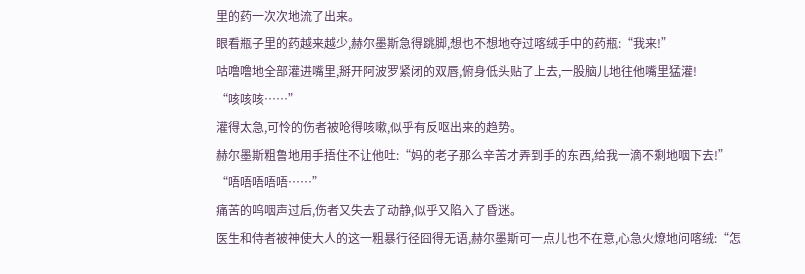里的药一次次地流了出来。
眼看瓶子里的药越来越少,赫尔墨斯急得跳脚,想也不想地夺过喀绒手中的药瓶:“我来!”
咕噜噜地全部灌进嘴里,掰开阿波罗紧闭的双唇,俯身低头贴了上去,一股脑儿地往他嘴里猛灌!
“咳咳咳……”
灌得太急,可怜的伤者被呛得咳嗽,似乎有反呕出来的趋势。
赫尔墨斯粗鲁地用手捂住不让他吐:“妈的老子那么辛苦才弄到手的东西,给我一滴不剩地咽下去!”
“唔唔唔唔唔……”
痛苦的呜咽声过后,伤者又失去了动静,似乎又陷入了昏迷。
医生和侍者被神使大人的这一粗暴行径囧得无语,赫尔墨斯可一点儿也不在意,心急火燎地问喀绒:“怎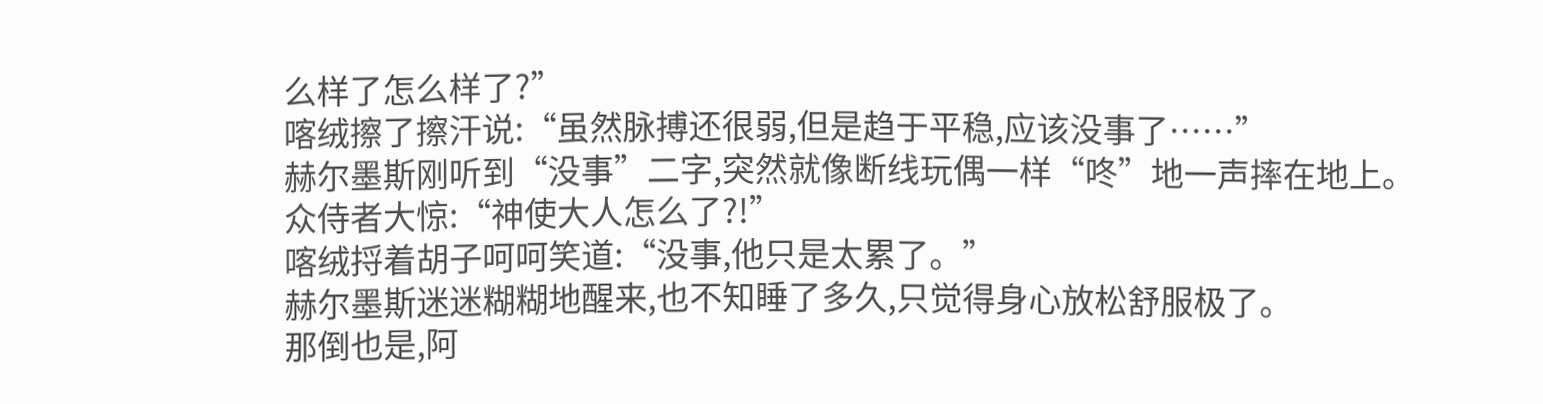么样了怎么样了?”
喀绒擦了擦汗说:“虽然脉搏还很弱,但是趋于平稳,应该没事了……”
赫尔墨斯刚听到“没事”二字,突然就像断线玩偶一样“咚”地一声摔在地上。
众侍者大惊:“神使大人怎么了?!”
喀绒捋着胡子呵呵笑道:“没事,他只是太累了。”
赫尔墨斯迷迷糊糊地醒来,也不知睡了多久,只觉得身心放松舒服极了。
那倒也是,阿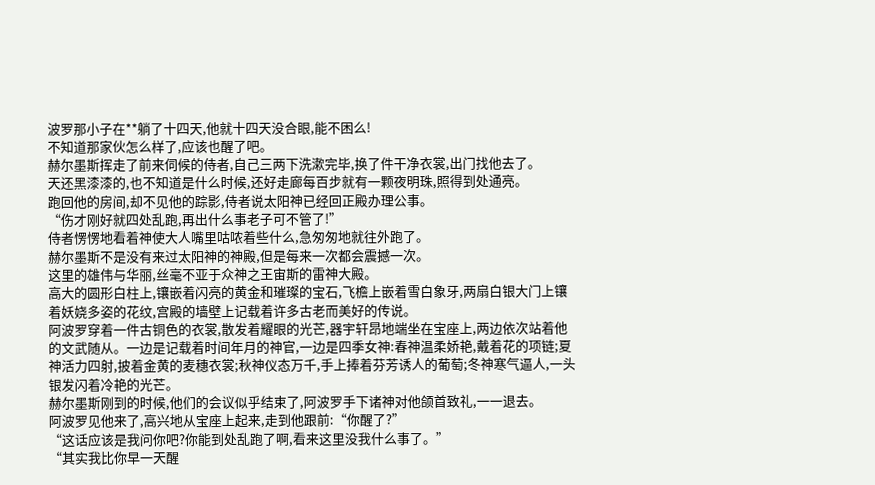波罗那小子在**躺了十四天,他就十四天没合眼,能不困么!
不知道那家伙怎么样了,应该也醒了吧。
赫尔墨斯挥走了前来伺候的侍者,自己三两下洗漱完毕,换了件干净衣裳,出门找他去了。
天还黑漆漆的,也不知道是什么时候,还好走廊每百步就有一颗夜明珠,照得到处通亮。
跑回他的房间,却不见他的踪影,侍者说太阳神已经回正殿办理公事。
“伤才刚好就四处乱跑,再出什么事老子可不管了!”
侍者愣愣地看着神使大人嘴里咕哝着些什么,急匆匆地就往外跑了。
赫尔墨斯不是没有来过太阳神的神殿,但是每来一次都会震撼一次。
这里的雄伟与华丽,丝毫不亚于众神之王宙斯的雷神大殿。
高大的圆形白柱上,镶嵌着闪亮的黄金和璀璨的宝石,飞檐上嵌着雪白象牙,两扇白银大门上镶着妖娆多姿的花纹,宫殿的墙壁上记载着许多古老而美好的传说。
阿波罗穿着一件古铜色的衣裳,散发着耀眼的光芒,器宇轩昂地端坐在宝座上,两边依次站着他的文武随从。一边是记载着时间年月的神官,一边是四季女神:春神温柔娇艳,戴着花的项链;夏神活力四射,披着金黄的麦穗衣裳;秋神仪态万千,手上捧着芬芳诱人的葡萄;冬神寒气逼人,一头银发闪着冷艳的光芒。
赫尔墨斯刚到的时候,他们的会议似乎结束了,阿波罗手下诸神对他颌首致礼,一一退去。
阿波罗见他来了,高兴地从宝座上起来,走到他跟前:“你醒了?”
“这话应该是我问你吧?你能到处乱跑了啊,看来这里没我什么事了。”
“其实我比你早一天醒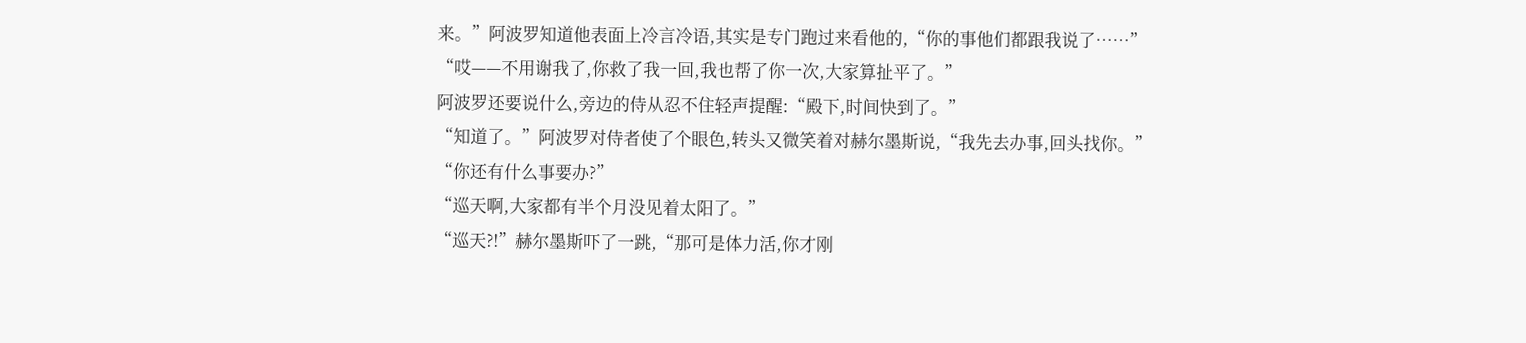来。”阿波罗知道他表面上冷言冷语,其实是专门跑过来看他的,“你的事他们都跟我说了……”
“哎——不用谢我了,你救了我一回,我也帮了你一次,大家算扯平了。”
阿波罗还要说什么,旁边的侍从忍不住轻声提醒:“殿下,时间快到了。”
“知道了。”阿波罗对侍者使了个眼色,转头又微笑着对赫尔墨斯说,“我先去办事,回头找你。”
“你还有什么事要办?”
“巡天啊,大家都有半个月没见着太阳了。”
“巡天?!”赫尔墨斯吓了一跳,“那可是体力活,你才刚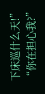下床巡什么天!”
“你在担心我?”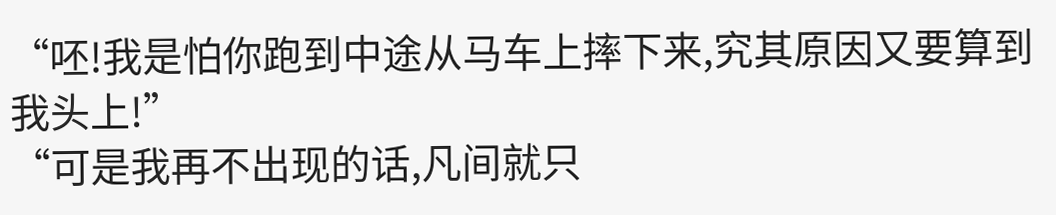“呸!我是怕你跑到中途从马车上摔下来,究其原因又要算到我头上!”
“可是我再不出现的话,凡间就只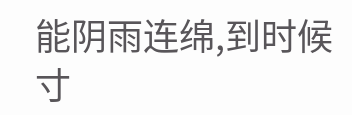能阴雨连绵,到时候寸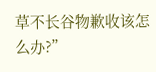草不长谷物歉收该怎么办?”